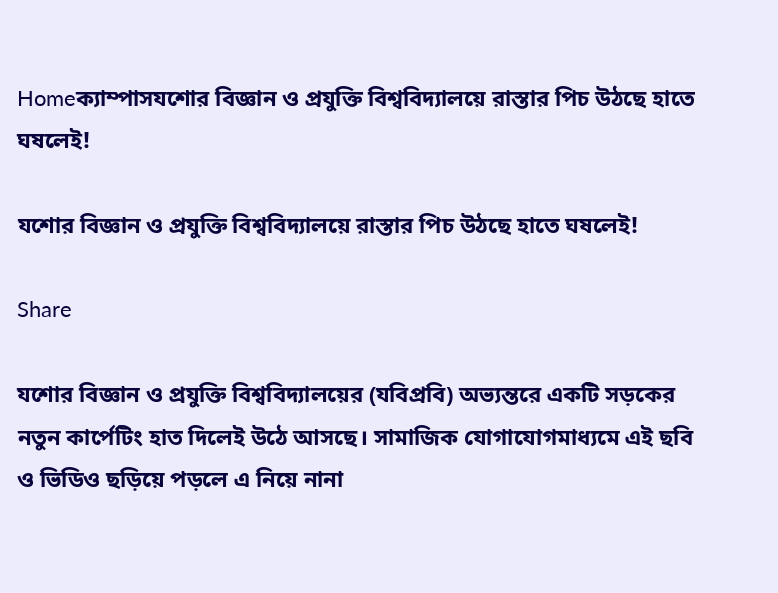Homeক্যাম্পাসযশোর বিজ্ঞান ও প্রযুক্তি বিশ্ববিদ্যালয়ে রাস্তার পিচ উঠছে হাতে ঘষলেই!

যশোর বিজ্ঞান ও প্রযুক্তি বিশ্ববিদ্যালয়ে রাস্তার পিচ উঠছে হাতে ঘষলেই!

Share

যশোর বিজ্ঞান ও প্রযুক্তি বিশ্ববিদ্যালয়ের (যবিপ্রবি) অভ্যন্তরে একটি সড়কের নতুন কার্পেটিং হাত দিলেই উঠে আসছে। সামাজিক যোগাযোগমাধ্যমে এই ছবি ও ভিডিও ছড়িয়ে পড়লে এ নিয়ে নানা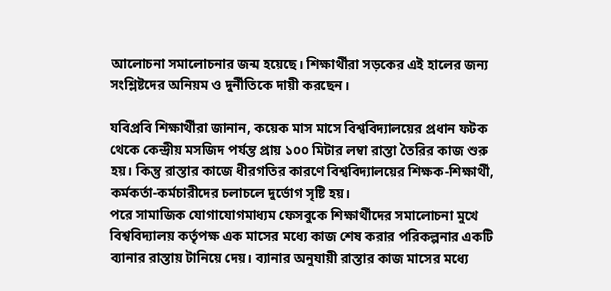আলোচনা সমালোচনার জন্ম হয়েছে। শিক্ষার্থীরা সড়কের এই হালের জন্য সংশ্লিষ্টদের অনিয়ম ও দুর্নীতিকে দায়ী করছেন।

যবিপ্রবি শিক্ষার্থীরা জানান, কয়েক মাস মাসে বিশ্ববিদ্যালয়ের প্রধান ফটক থেকে কেন্দ্রীয় মসজিদ পর্যন্ত প্রায় ১০০ মিটার লম্বা রাস্তা তৈরির কাজ শুরু হয়। কিন্তু রাস্তার কাজে ধীরগতির কারণে বিশ্ববিদ্যালয়ের শিক্ষক-শিক্ষার্থী, কর্মকর্তা-কর্মচারীদের চলাচলে দুর্ভোগ সৃষ্টি হয়।
পরে সামাজিক যোগাযোগমাধ্যম ফেসবুকে শিক্ষার্থীদের সমালোচনা মুখে বিশ্ববিদ্যালয় কর্তৃপক্ষ এক মাসের মধ্যে কাজ শেষ করার পরিকল্পনার একটি ব্যানার রাস্তায় টানিয়ে দেয়। ব্যানার অনুযায়ী রাস্তার কাজ মাসের মধ্যে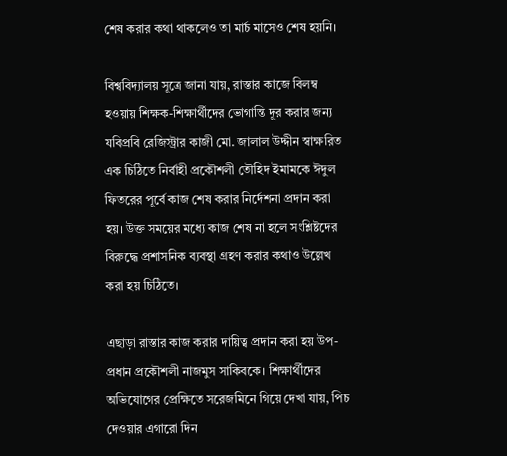শেষ করার কথা থাকলেও তা মার্চ মাসেও শেষ হয়নি।

বিশ্ববিদ্যালয় সূত্রে জানা যায়, রাস্তার কাজে বিলম্ব হওয়ায় শিক্ষক-শিক্ষার্থীদের ভোগান্তি দূর করার জন্য যবিপ্রবি রেজিস্ট্রার কাজী মো. জালাল উদ্দীন স্বাক্ষরিত এক চিঠিতে নির্বাহী প্রকৌশলী তৌহিদ ইমামকে ঈদুল ফিতরের পূর্বে কাজ শেষ করার নির্দেশনা প্রদান করা হয়। উক্ত সময়ের মধ্যে কাজ শেষ না হলে সংশ্লিষ্টদের বিরুদ্ধে প্রশাসনিক ব্যবস্থা গ্রহণ করার কথাও উল্লেখ করা হয় চিঠিতে।

এছাড়া রাস্তার কাজ করার দায়িত্ব প্রদান করা হয় উপ-প্রধান প্রকৌশলী নাজমুস সাকিবকে। শিক্ষার্থীদের অভিযোগের প্রেক্ষিতে সরেজমিনে গিয়ে দেখা যায়, পিচ দেওয়ার এগারো দিন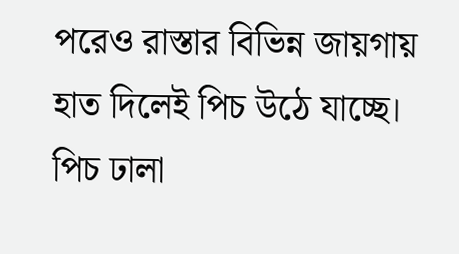পরেও রাস্তার বিভিন্ন জায়গায় হাত দিলেই পিচ উঠে যাচ্ছে। পিচ ঢালা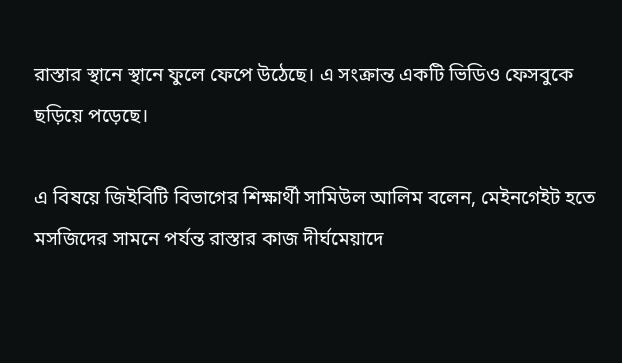রাস্তার স্থানে স্থানে ফুলে ফেপে উঠেছে। এ সংক্রান্ত একটি ভিডিও ফেসবুকে ছড়িয়ে পড়েছে।

এ বিষয়ে জিইবিটি বিভাগের শিক্ষার্থী সামিউল আলিম বলেন, মেইনগেইট হতে মসজিদের সামনে পর্যন্ত রাস্তার কাজ দীর্ঘমেয়াদে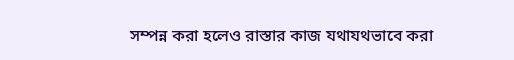সম্পন্ন করা হলেও রাস্তার কাজ যথাযথভাবে করা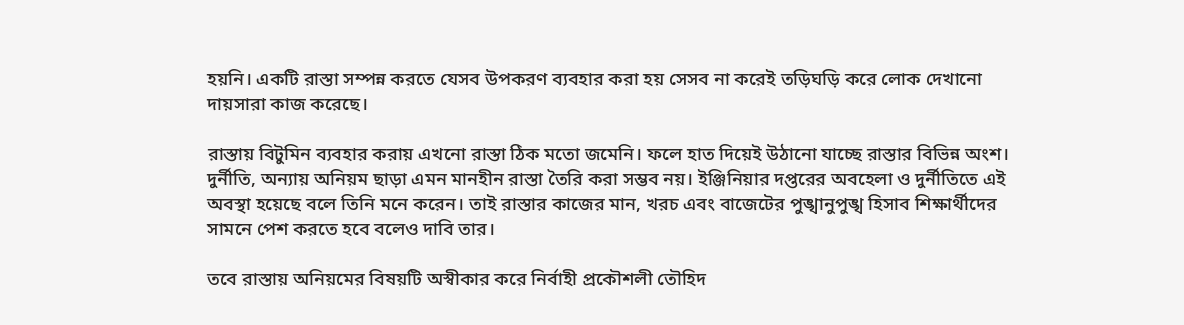হয়নি। একটি রাস্তা সম্পন্ন করতে যেসব উপকরণ ব্যবহার করা হয় সেসব না করেই তড়িঘড়ি করে লোক দেখানো দায়সারা কাজ করেছে।

রাস্তায় বিটুমিন ব্যবহার করায় এখনো রাস্তা ঠিক মতো জমেনি। ফলে হাত দিয়েই উঠানো যাচ্ছে রাস্তার বিভিন্ন অংশ। দুর্নীতি, অন্যায় অনিয়ম ছাড়া এমন মানহীন রাস্তা তৈরি করা সম্ভব নয়। ইঞ্জিনিয়ার দপ্তরের অবহেলা ও দুর্নীতিতে এই অবস্থা হয়েছে বলে তিনি মনে করেন। তাই রাস্তার কাজের মান, খরচ এবং বাজেটের পুঙ্খানুপুঙ্খ হিসাব শিক্ষার্থীদের সামনে পেশ করতে হবে বলেও দাবি তার।

তবে রাস্তায় অনিয়মের বিষয়টি অস্বীকার করে নির্বাহী প্রকৌশলী তৌহিদ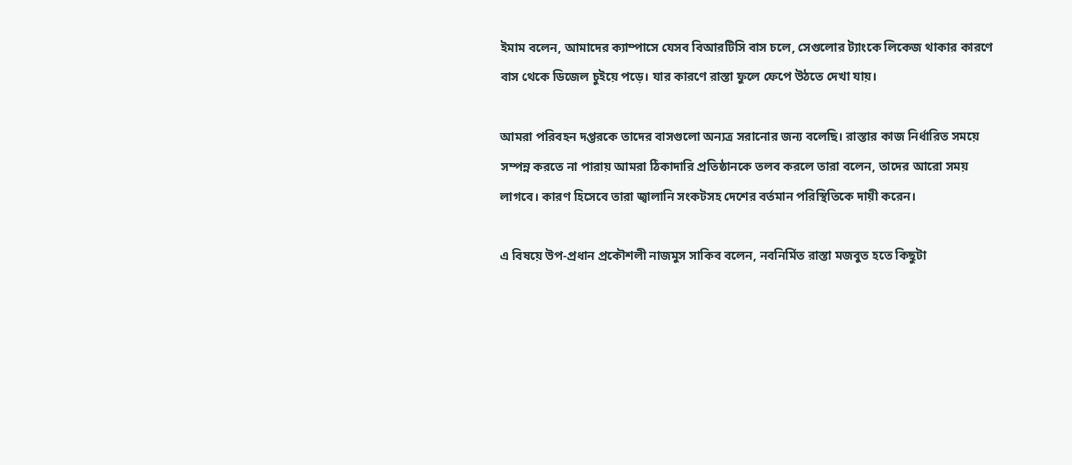ইমাম বলেন, আমাদের ক্যাম্পাসে যেসব বিআরটিসি বাস চলে, সেগুলোর ট্যাংকে লিকেজ থাকার কারণে বাস থেকে ডিজেল চুইয়ে পড়ে। যার কারণে রাস্তা ফুলে ফেপে উঠতে দেখা যায়।

আমরা পরিবহন দপ্তরকে তাদের বাসগুলো অন্যত্র সরানোর জন্য বলেছি। রাস্তার কাজ নির্ধারিত সময়ে সম্পন্ন করতে না পারায় আমরা ঠিকাদারি প্রতিষ্ঠানকে তলব করলে তারা বলেন, তাদের আরো সময় লাগবে। কারণ হিসেবে তারা জ্বালানি সংকটসহ দেশের বর্তমান পরিস্থিতিকে দায়ী করেন।

এ বিষয়ে উপ-প্রধান প্রকৌশলী নাজমুস সাকিব বলেন, নবনির্মিত রাস্তা মজবুত হতে কিছুটা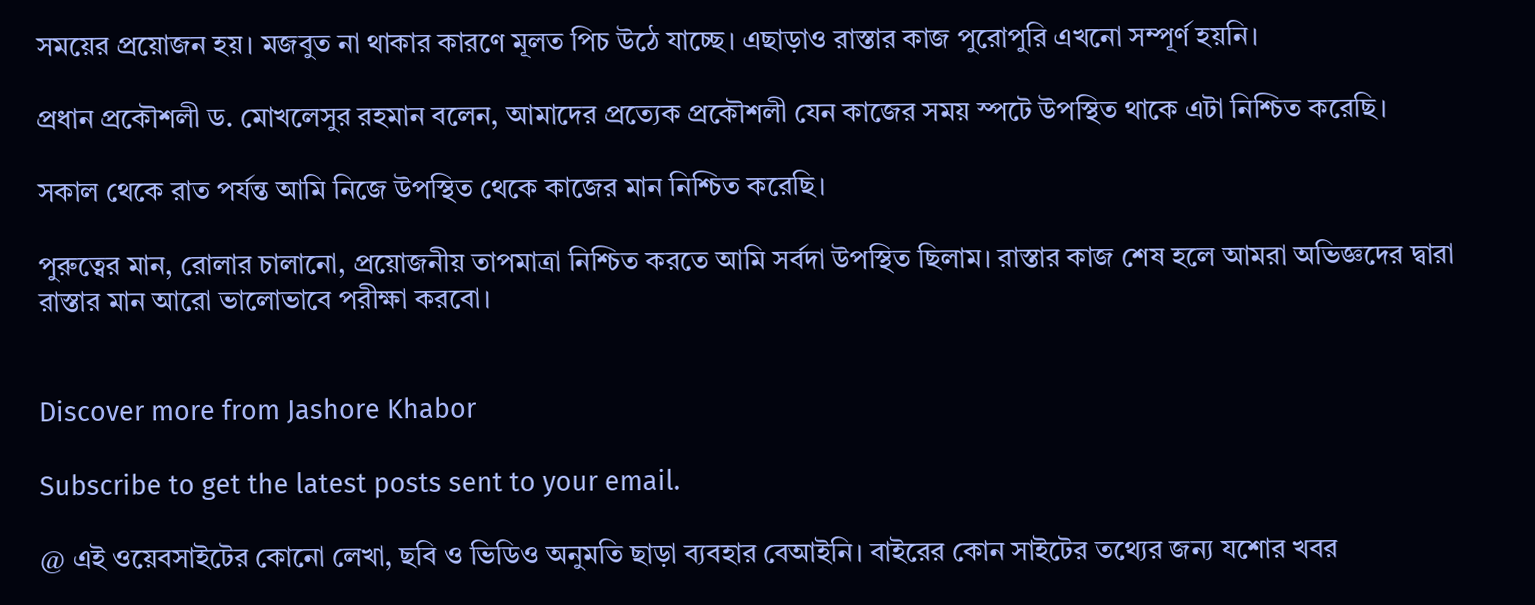সময়ের প্রয়োজন হয়। মজবুত না থাকার কারণে মূলত পিচ উঠে যাচ্ছে। এছাড়াও রাস্তার কাজ পুরোপুরি এখনো সম্পূর্ণ হয়নি।

প্রধান প্রকৌশলী ড. মোখলেসুর রহমান বলেন, আমাদের প্রত্যেক প্রকৌশলী যেন কাজের সময় স্পটে উপস্থিত থাকে এটা নিশ্চিত করেছি।

সকাল থেকে রাত পর্যন্ত আমি নিজে উপস্থিত থেকে কাজের মান নিশ্চিত করেছি।

পুরুত্বের মান, রোলার চালানো, প্রয়োজনীয় তাপমাত্রা নিশ্চিত করতে আমি সর্বদা উপস্থিত ছিলাম। রাস্তার কাজ শেষ হলে আমরা অভিজ্ঞদের দ্বারা রাস্তার মান আরো ভালোভাবে পরীক্ষা করবো।


Discover more from Jashore Khabor

Subscribe to get the latest posts sent to your email.

@ এই ওয়েবসাইটের কোনো লেখা, ছবি ও ভিডিও অনুমতি ছাড়া ব্যবহার বেআইনি। বাইরের কোন সাইটের তথ্যের জন্য যশোর খবর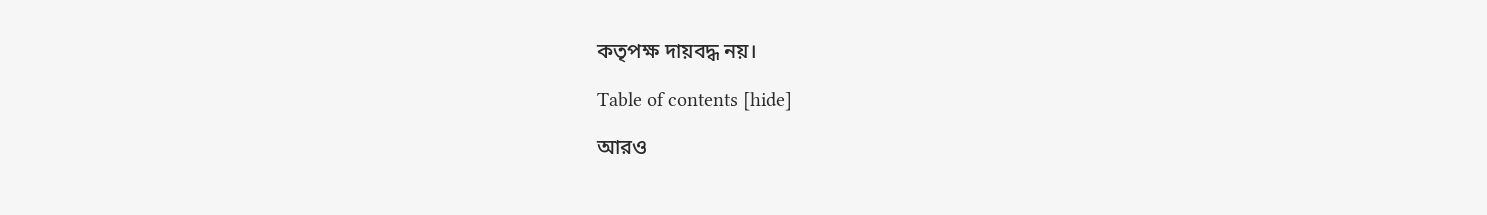কতৃপক্ষ দায়বদ্ধ নয়।

Table of contents [hide]

আরও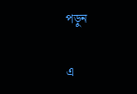পড়ুন

এ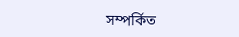সম্পর্কিত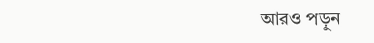আরও পড়ুন